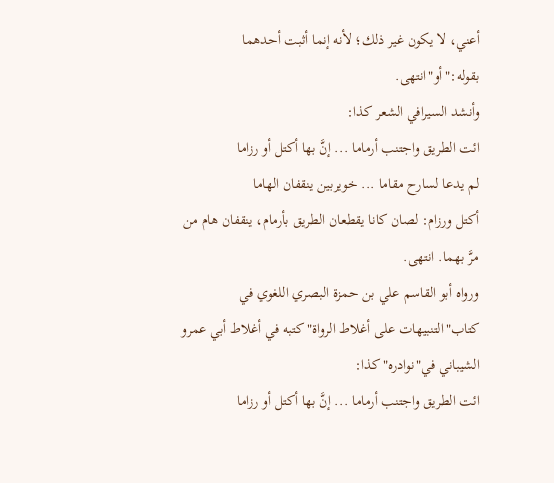أعني، لا يكون غير ذلك؛ لأنه إنما أثبت أحدهما بقوله:"أو"انتهى.
وأنشد السيرافي الشعر كذا:
ائت الطريق واجتنب أرماما ... إنَّ بها أكتل أو رزاما
لم يدعا لسارح مقاما ... خويربين ينقفان الهاما
أكتل ورزام: لصان كانا يقطعان الطريق بأرمام، ينقفان هام من مرَّ بهما. انتهى.
ورواه أبو القاسم علي بن حمزة البصري اللغوي في كتاب"التنبيهات على أغلاط الرواة"كتبه في أغلاط أبي عمرو الشيباني في"نوادره"كذا:
ائت الطريق واجتنب أرماما ... إنَّ بها أكتل أو رزاما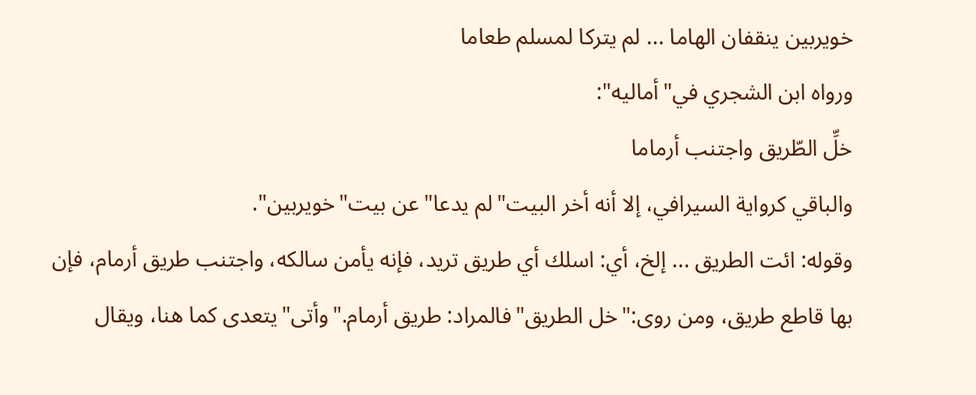خويربين ينقفان الهاما ... لم يتركا لمسلم طعاما
ورواه ابن الشجري في"أماليه":
خلِّ الطّريق واجتنب أرماما
والباقي كرواية السيرافي، إلا أنه أخر البيت"لم يدعا"عن بيت"خويربين".
وقوله: ائت الطريق ... إلخ، أي: اسلك أي طريق تريد، فإنه يأمن سالكه، واجتنب طريق أرمام، فإن بها قاطع طريق، ومن روى:"خل الطريق"فالمراد: طريق أرمام."وأتى"يتعدى كما هنا، ويقال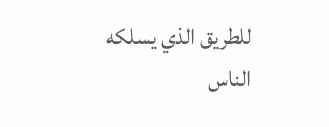للطريق الذي يسلكه الناس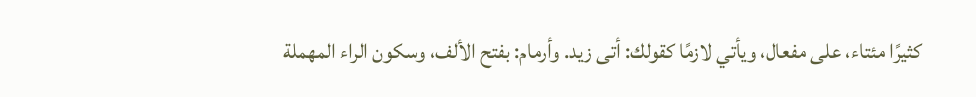كثيرًا مئتاء، على مفعال، ويأتي لازمًا كقولك: أتى زيد. وأرمام: بفتح الألف، وسكون الراء المهملة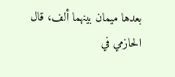بعدها ميمان بينهما ألف، قال الحازمي في